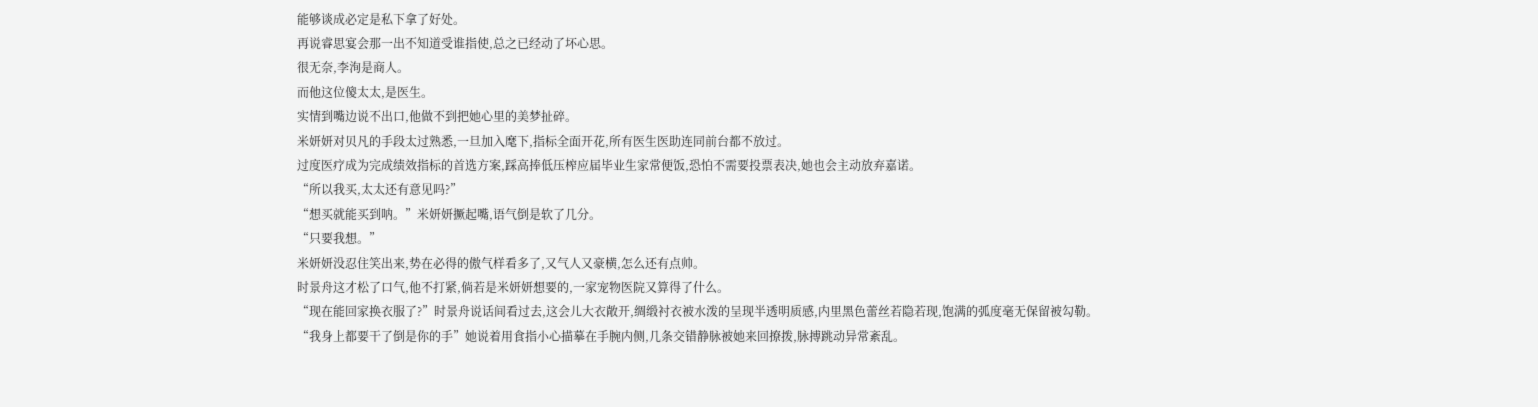能够谈成必定是私下拿了好处。
再说睿思宴会那一出不知道受谁指使,总之已经动了坏心思。
很无奈,李洵是商人。
而他这位傻太太,是医生。
实情到嘴边说不出口,他做不到把她心里的美梦扯碎。
米妍妍对贝凡的手段太过熟悉,一旦加入麾下,指标全面开花,所有医生医助连同前台都不放过。
过度医疗成为完成绩效指标的首选方案,踩高捧低压榨应届毕业生家常便饭,恐怕不需要投票表决,她也会主动放弃嘉诺。
“所以我买,太太还有意见吗?”
“想买就能买到呐。”米妍妍撅起嘴,语气倒是软了几分。
“只要我想。”
米妍妍没忍住笑出来,势在必得的傲气样看多了,又气人又豪横,怎么还有点帅。
时景舟这才松了口气,他不打紧,倘若是米妍妍想要的,一家宠物医院又算得了什么。
“现在能回家换衣服了?”时景舟说话间看过去,这会儿大衣敞开,绸缎衬衣被水泼的呈现半透明质感,内里黑色蕾丝若隐若现,饱满的弧度毫无保留被勾勒。
“我身上都要干了倒是你的手”她说着用食指小心描摹在手腕内侧,几条交错静脉被她来回撩拨,脉搏跳动异常紊乱。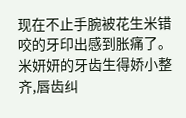现在不止手腕被花生米错咬的牙印出感到胀痛了。
米妍妍的牙齿生得娇小整齐,唇齿纠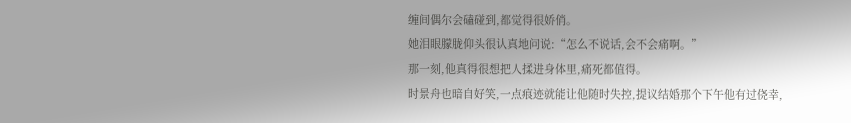缠间偶尔会磕碰到,都觉得很娇俏。
她泪眼朦胧仰头很认真地问说:“怎么不说话,会不会痛啊。”
那一刻,他真得很想把人揉进身体里,痛死都值得。
时景舟也暗自好笑,一点痕迹就能让他随时失控,提议结婚那个下午他有过侥幸,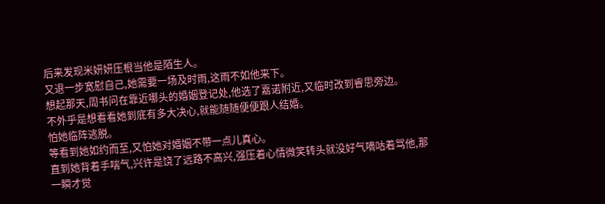后来发现米妍妍压根当他是陌生人。
又退一步宽慰自己,她需要一场及时雨,这雨不如他来下。
想起那天,周书问在靠近哪头的婚姻登记处,他选了嘉诺附近,又临时改到睿思旁边。
不外乎是想看看她到底有多大决心,就能随随便便跟人结婚。
怕她临阵逃脱。
等看到她如约而至,又怕她对婚姻不带一点儿真心。
直到她背着手喘气,兴许是饶了远路不高兴,强压着心情微笑转头就没好气嘀咕着骂他,那一瞬才觉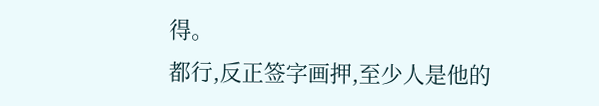得。
都行,反正签字画押,至少人是他的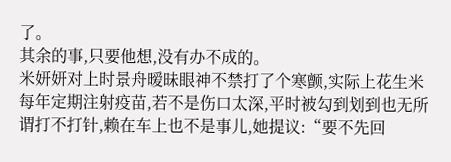了。
其余的事,只要他想,没有办不成的。
米妍妍对上时景舟暧昧眼神不禁打了个寒颤,实际上花生米每年定期注射疫苗,若不是伤口太深,平时被勾到划到也无所谓打不打针,赖在车上也不是事儿,她提议:“要不先回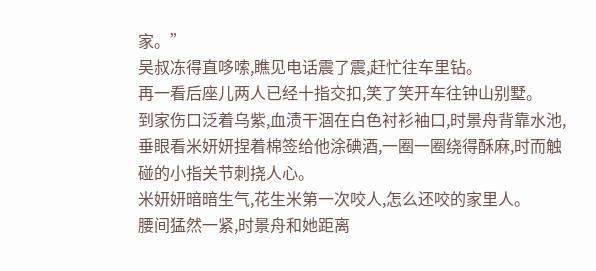家。”
吴叔冻得直哆嗦,瞧见电话震了震,赶忙往车里钻。
再一看后座儿两人已经十指交扣,笑了笑开车往钟山别墅。
到家伤口泛着乌紫,血渍干涸在白色衬衫袖口,时景舟背靠水池,垂眼看米妍妍捏着棉签给他涂碘酒,一圈一圈绕得酥麻,时而触碰的小指关节刺挠人心。
米妍妍暗暗生气,花生米第一次咬人,怎么还咬的家里人。
腰间猛然一紧,时景舟和她距离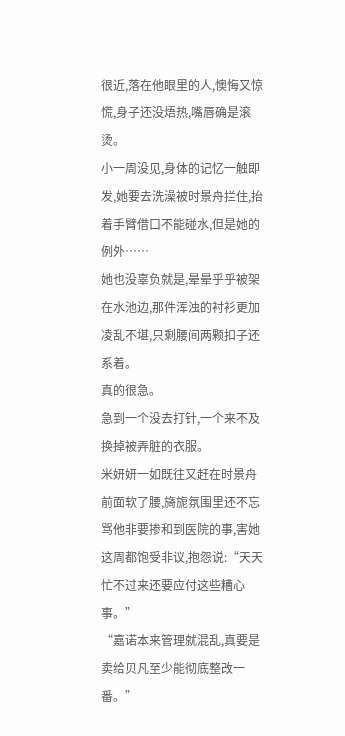很近,落在他眼里的人,懊悔又惊慌,身子还没焐热,嘴唇确是滚烫。
小一周没见,身体的记忆一触即发,她要去洗澡被时景舟拦住,抬着手臂借口不能碰水,但是她的例外……
她也没辜负就是,晕晕乎乎被架在水池边,那件浑浊的衬衫更加凌乱不堪,只剩腰间两颗扣子还系着。
真的很急。
急到一个没去打针,一个来不及换掉被弄脏的衣服。
米妍妍一如既往又赶在时景舟前面软了腰,旖旎氛围里还不忘骂他非要掺和到医院的事,害她这周都饱受非议,抱怨说:“天天忙不过来还要应付这些糟心事。”
“嘉诺本来管理就混乱,真要是卖给贝凡至少能彻底整改一番。”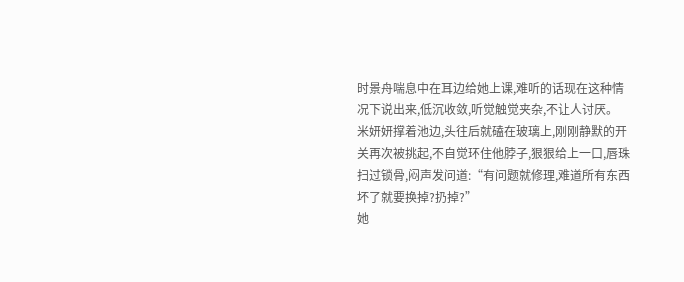时景舟喘息中在耳边给她上课,难听的话现在这种情况下说出来,低沉收敛,听觉触觉夹杂,不让人讨厌。
米妍妍撑着池边,头往后就磕在玻璃上,刚刚静默的开关再次被挑起,不自觉环住他脖子,狠狠给上一口,唇珠扫过锁骨,闷声发问道:“有问题就修理,难道所有东西坏了就要换掉?扔掉?”
她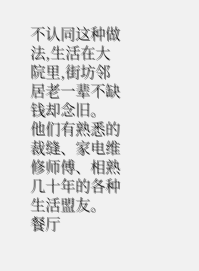不认同这种做法,生活在大院里,街坊邻居老一辈不缺钱却念旧。
他们有熟悉的裁缝、家电维修师傅、相熟几十年的各种生活盟友。
餐厅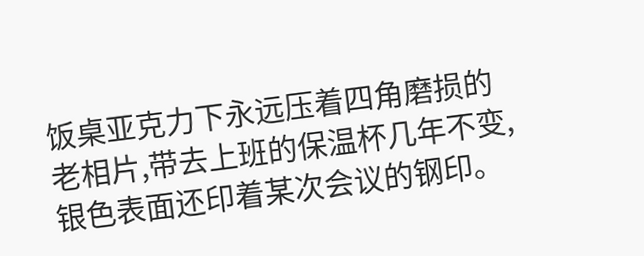饭桌亚克力下永远压着四角磨损的老相片,带去上班的保温杯几年不变,银色表面还印着某次会议的钢印。